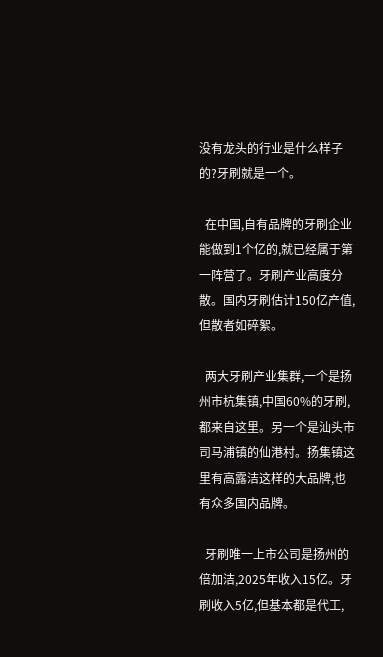没有龙头的行业是什么样子的?牙刷就是一个。

  在中国,自有品牌的牙刷企业能做到1个亿的,就已经属于第一阵营了。牙刷产业高度分散。国内牙刷估计150亿产值,但散者如碎絮。

  两大牙刷产业集群,一个是扬州市杭集镇,中国60%的牙刷,都来自这里。另一个是汕头市司马浦镇的仙港村。扬集镇这里有高露洁这样的大品牌,也有众多国内品牌。

  牙刷唯一上市公司是扬州的倍加洁,2025年收入15亿。牙刷收入5亿,但基本都是代工,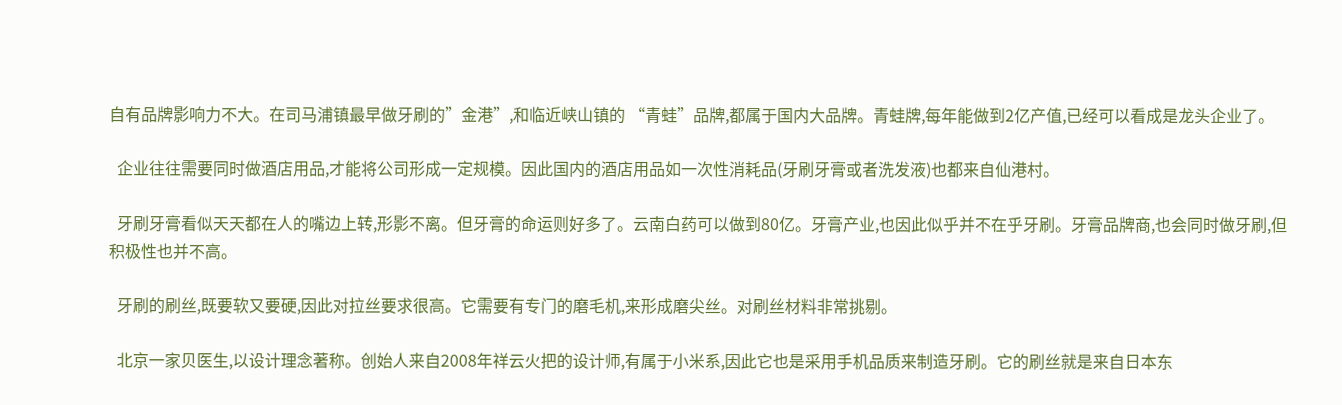自有品牌影响力不大。在司马浦镇最早做牙刷的”金港”,和临近峡山镇的 “青蛙”品牌,都属于国内大品牌。青蛙牌,每年能做到2亿产值,已经可以看成是龙头企业了。

  企业往往需要同时做酒店用品,才能将公司形成一定规模。因此国内的酒店用品如一次性消耗品(牙刷牙膏或者洗发液)也都来自仙港村。

  牙刷牙膏看似天天都在人的嘴边上转,形影不离。但牙膏的命运则好多了。云南白药可以做到80亿。牙膏产业,也因此似乎并不在乎牙刷。牙膏品牌商,也会同时做牙刷,但积极性也并不高。

  牙刷的刷丝,既要软又要硬,因此对拉丝要求很高。它需要有专门的磨毛机,来形成磨尖丝。对刷丝材料非常挑剔。

  北京一家贝医生,以设计理念著称。创始人来自2008年祥云火把的设计师,有属于小米系,因此它也是采用手机品质来制造牙刷。它的刷丝就是来自日本东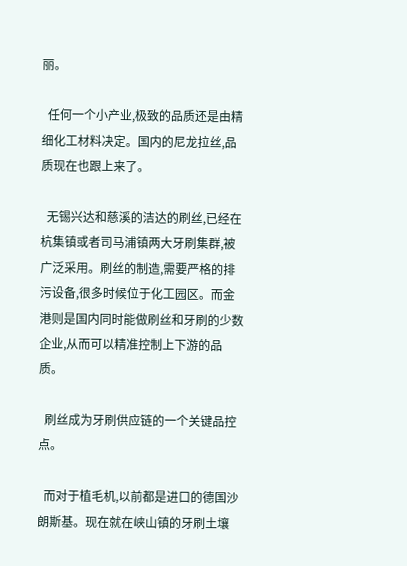丽。

  任何一个小产业,极致的品质还是由精细化工材料决定。国内的尼龙拉丝,品质现在也跟上来了。

  无锡兴达和慈溪的洁达的刷丝,已经在杭集镇或者司马浦镇两大牙刷集群,被广泛采用。刷丝的制造,需要严格的排污设备,很多时候位于化工园区。而金港则是国内同时能做刷丝和牙刷的少数企业,从而可以精准控制上下游的品质。

  刷丝成为牙刷供应链的一个关键品控点。

  而对于植毛机,以前都是进口的德国沙朗斯基。现在就在峡山镇的牙刷土壤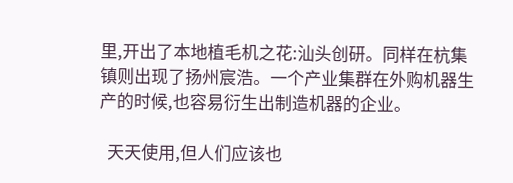里,开出了本地植毛机之花:汕头创研。同样在杭集镇则出现了扬州宸浩。一个产业集群在外购机器生产的时候,也容易衍生出制造机器的企业。

  天天使用,但人们应该也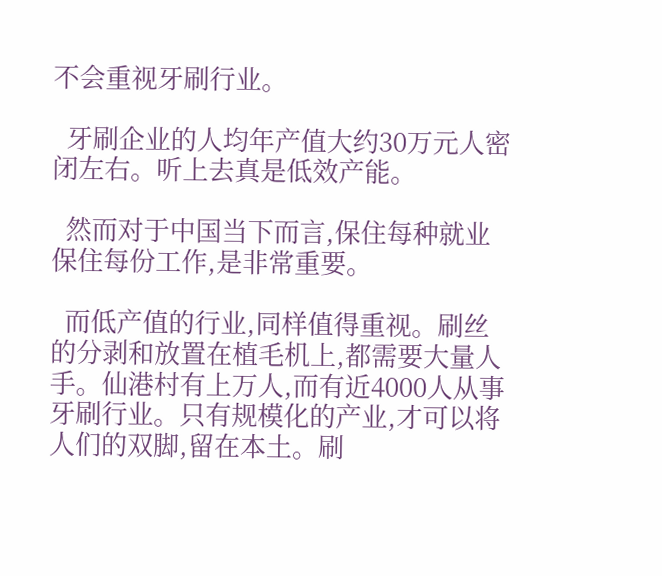不会重视牙刷行业。

  牙刷企业的人均年产值大约30万元人密闭左右。听上去真是低效产能。

  然而对于中国当下而言,保住每种就业保住每份工作,是非常重要。

  而低产值的行业,同样值得重视。刷丝的分剥和放置在植毛机上,都需要大量人手。仙港村有上万人,而有近4000人从事牙刷行业。只有规模化的产业,才可以将人们的双脚,留在本土。刷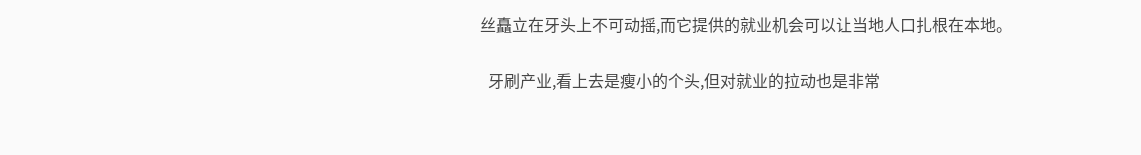丝矗立在牙头上不可动摇,而它提供的就业机会可以让当地人口扎根在本地。

  牙刷产业,看上去是瘦小的个头,但对就业的拉动也是非常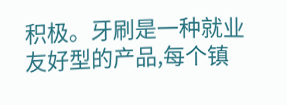积极。牙刷是一种就业友好型的产品,每个镇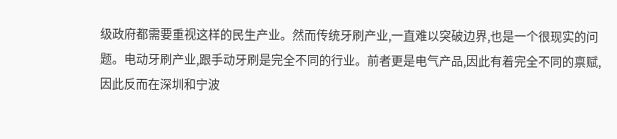级政府都需要重视这样的民生产业。然而传统牙刷产业,一直难以突破边界,也是一个很现实的问题。电动牙刷产业,跟手动牙刷是完全不同的行业。前者更是电气产品,因此有着完全不同的禀赋,因此反而在深圳和宁波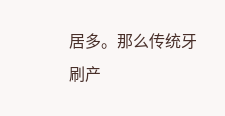居多。那么传统牙刷产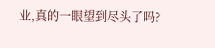业,真的一眼望到尽头了吗?